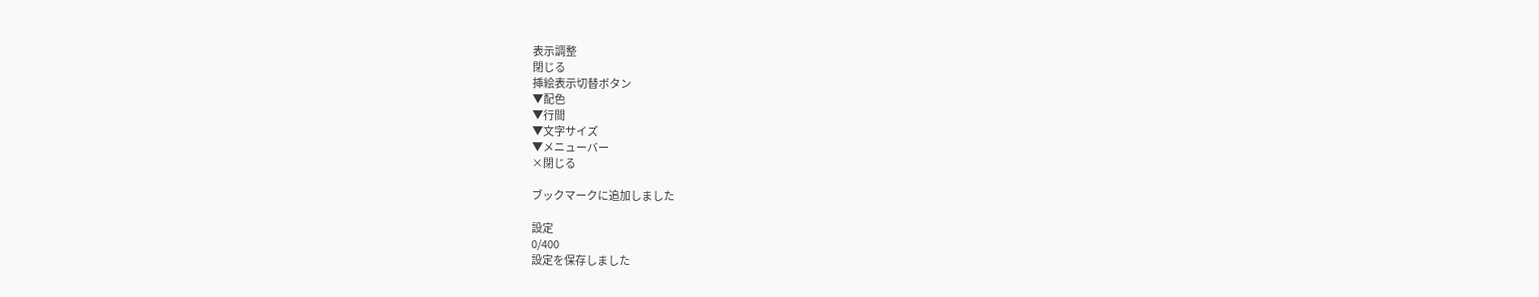表示調整
閉じる
挿絵表示切替ボタン
▼配色
▼行間
▼文字サイズ
▼メニューバー
×閉じる

ブックマークに追加しました

設定
0/400
設定を保存しました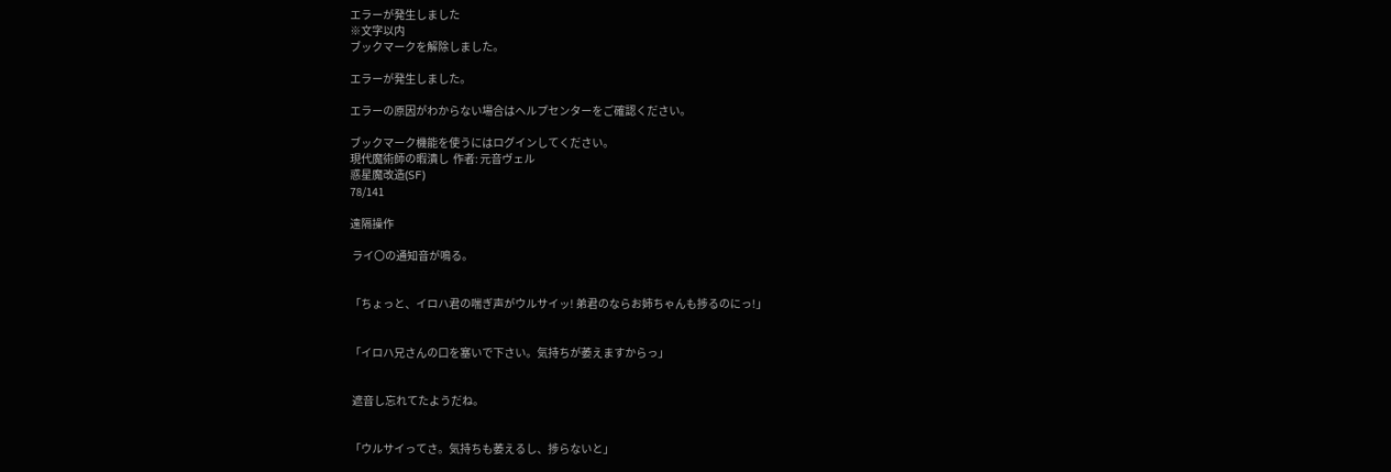エラーが発生しました
※文字以内
ブックマークを解除しました。

エラーが発生しました。

エラーの原因がわからない場合はヘルプセンターをご確認ください。

ブックマーク機能を使うにはログインしてください。
現代魔術師の暇潰し  作者: 元音ヴェル
惑星魔改造(SF)
78/141

遠隔操作

 ライ〇の通知音が鳴る。


「ちょっと、イロハ君の喘ぎ声がウルサイッ! 弟君のならお姉ちゃんも捗るのにっ!」


「イロハ兄さんの口を塞いで下さい。気持ちが萎えますからっ」


 遮音し忘れてたようだね。


「ウルサイってさ。気持ちも萎えるし、捗らないと」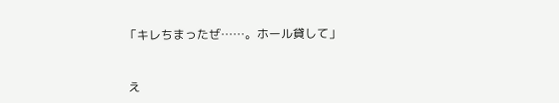「キレちまったぜ……。ホール貸して」


 え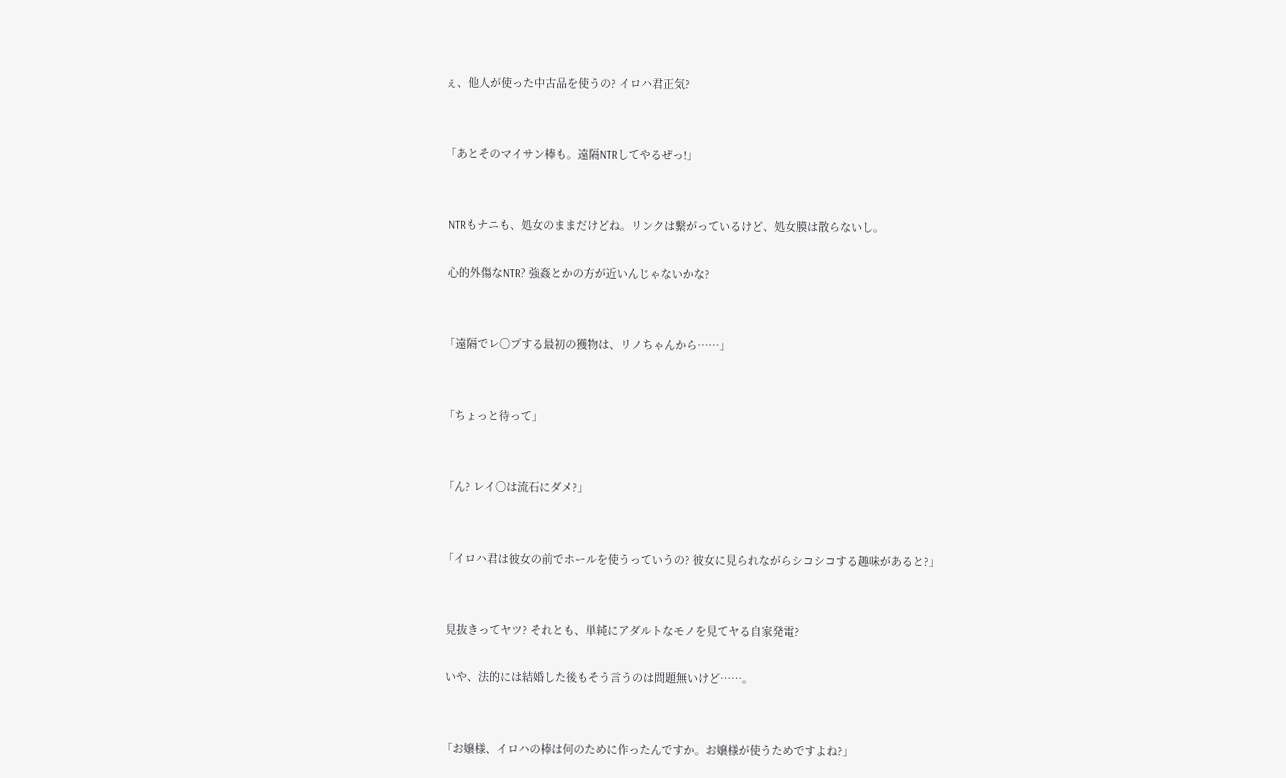ぇ、他人が使った中古品を使うの? イロハ君正気?


「あとそのマイサン棒も。遠隔NTRしてやるぜっ!」


 NTRもナニも、処女のままだけどね。リンクは繋がっているけど、処女膜は散らないし。

 心的外傷なNTR? 強姦とかの方が近いんじゃないかな?


「遠隔でレ〇プする最初の獲物は、リノちゃんから……」


「ちょっと待って」


「ん? レイ〇は流石にダメ?」


「イロハ君は彼女の前でホールを使うっていうの? 彼女に見られながらシコシコする趣味があると?」


 見抜きってヤツ? それとも、単純にアダルトなモノを見てヤる自家発電?

 いや、法的には結婚した後もそう言うのは問題無いけど……。


「お嬢様、イロハの棒は何のために作ったんですか。お嬢様が使うためですよね?」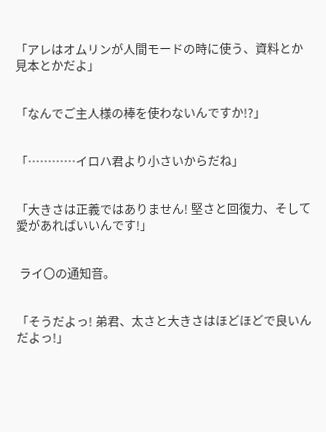「アレはオムリンが人間モードの時に使う、資料とか見本とかだよ」


「なんでご主人様の棒を使わないんですか!?」


「…………イロハ君より小さいからだね」


「大きさは正義ではありません! 堅さと回復力、そして愛があればいいんです!」


 ライ〇の通知音。


「そうだよっ! 弟君、太さと大きさはほどほどで良いんだよっ!」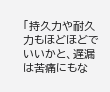「持久力や耐久力もほどほどでいいかと、遅漏は苦痛にもな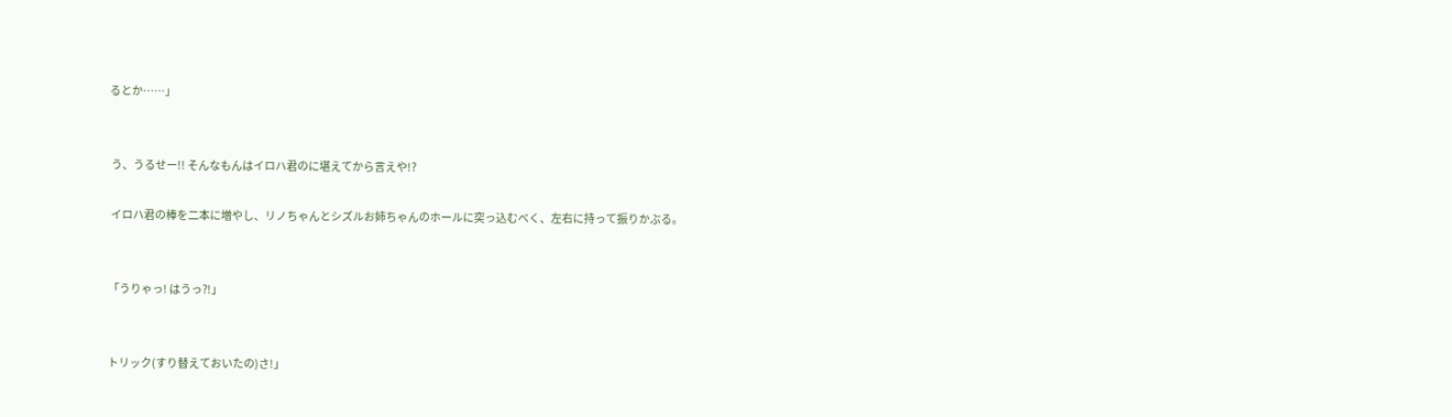るとか……」


 う、うるせー!! そんなもんはイロハ君のに堪えてから言えや!?

 イロハ君の棒を二本に増やし、リノちゃんとシズルお姉ちゃんのホールに突っ込むべく、左右に持って振りかぶる。


「うりゃっ! はうっ?!」


トリック(すり替えておいたの)さ!」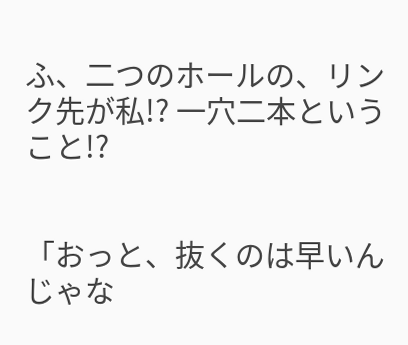ふ、二つのホールの、リンク先が私!? 一穴二本ということ!?


「おっと、抜くのは早いんじゃな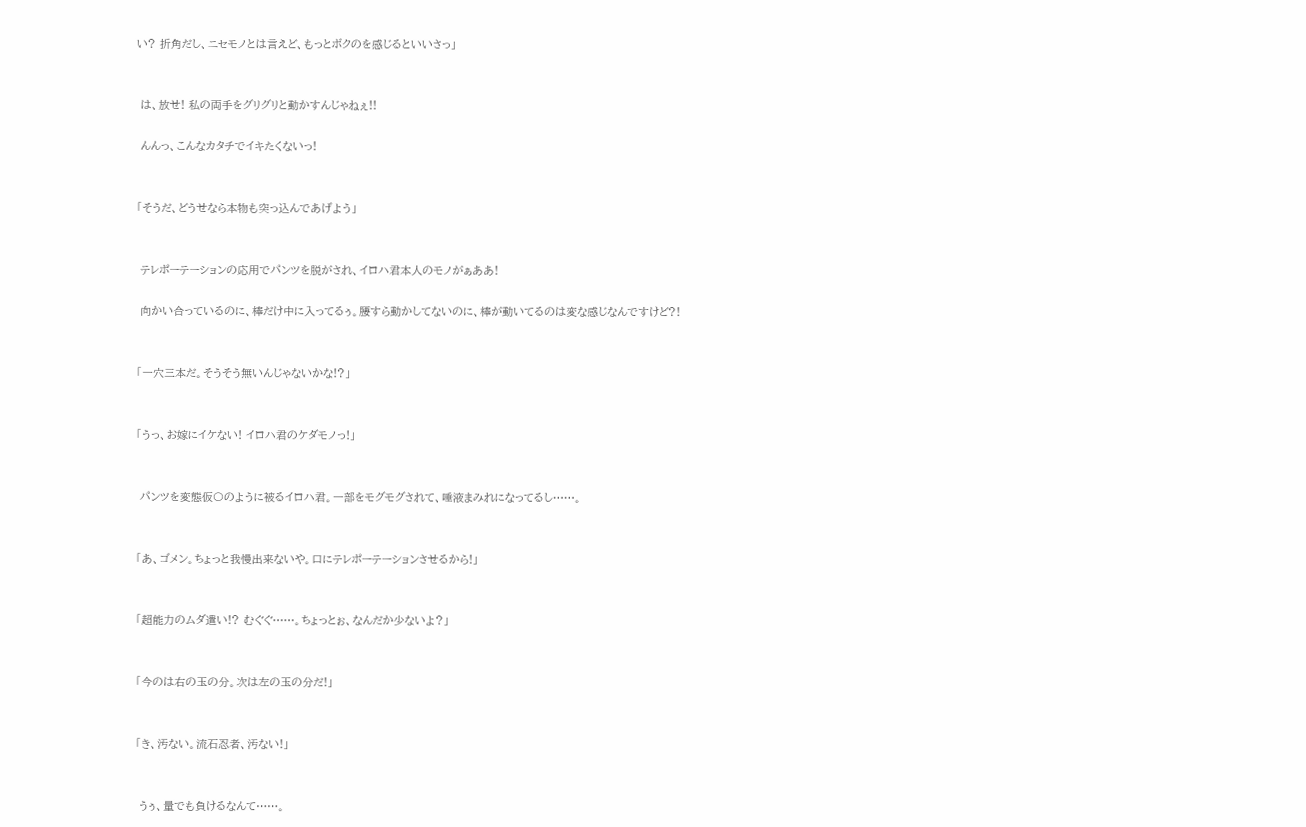い? 折角だし、ニセモノとは言えど、もっとボクのを感じるといいさっ」


 は、放せ! 私の両手をグリグリと動かすんじゃねぇ!!

 んんっ、こんなカタチでイキたくないっ!


「そうだ、どうせなら本物も突っ込んであげよう」


 テレポーテーションの応用でパンツを脱がされ、イロハ君本人のモノがぁああ!

 向かい合っているのに、棒だけ中に入ってるぅ。腰すら動かしてないのに、棒が動いてるのは変な感じなんですけど?!


「一穴三本だ。そうそう無いんじゃないかな!?」


「うっ、お嫁にイケない! イロハ君のケダモノっ!」


 パンツを変態仮〇のように被るイロハ君。一部をモグモグされて、唾液まみれになってるし……。


「あ、ゴメン。ちょっと我慢出来ないや。口にテレポーテーションさせるから!」


「超能力のムダ遣い!? むぐぐ……。ちょっとぉ、なんだか少ないよ?」


「今のは右の玉の分。次は左の玉の分だ!」


「き、汚ない。流石忍者、汚ない!」


 うぅ、量でも負けるなんて……。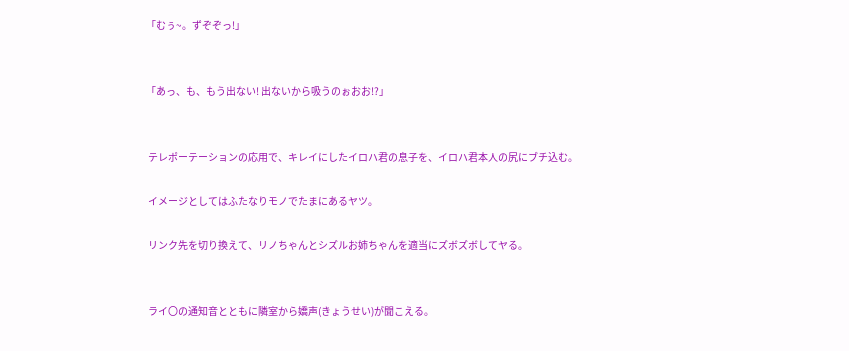「むぅ~。ずぞぞっ!」


「あっ、も、もう出ない! 出ないから吸うのぉおお!?」


 テレポーテーションの応用で、キレイにしたイロハ君の息子を、イロハ君本人の尻にブチ込む。

 イメージとしてはふたなりモノでたまにあるヤツ。

 リンク先を切り換えて、リノちゃんとシズルお姉ちゃんを適当にズボズボしてヤる。


 ライ〇の通知音とともに隣室から嬌声(きょうせい)が聞こえる。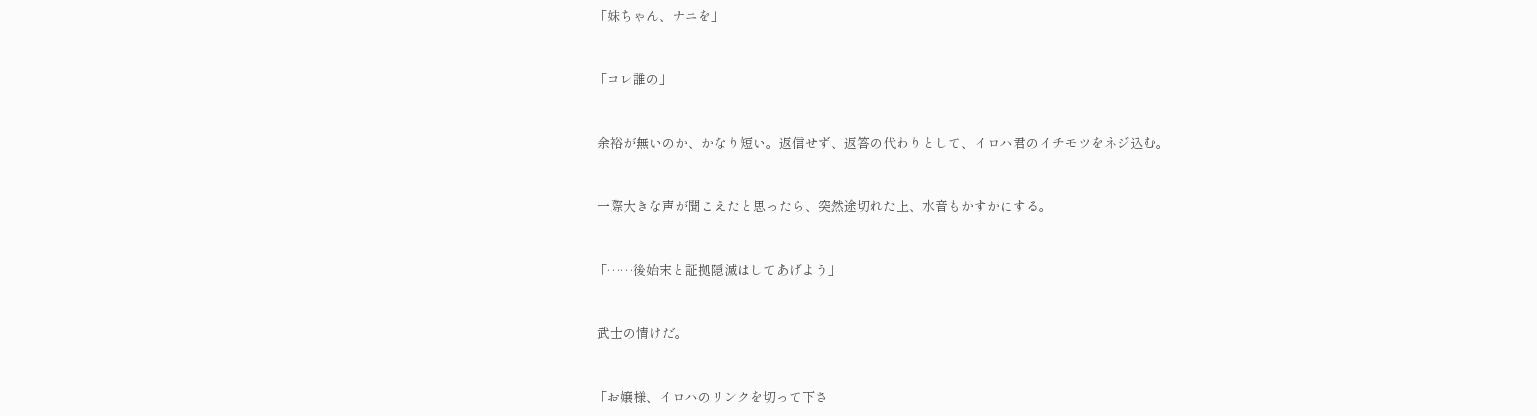「妹ちゃん、ナニを」


「コレ誰の」


 余裕が無いのか、かなり短い。返信せず、返答の代わりとして、イロハ君のイチモツをネジ込む。


 一際大きな声が聞こえたと思ったら、突然途切れた上、水音もかすかにする。


「……後始末と証拠隠滅はしてあげよう」


 武士の情けだ。


「お嬢様、イロハのリンクを切って下さ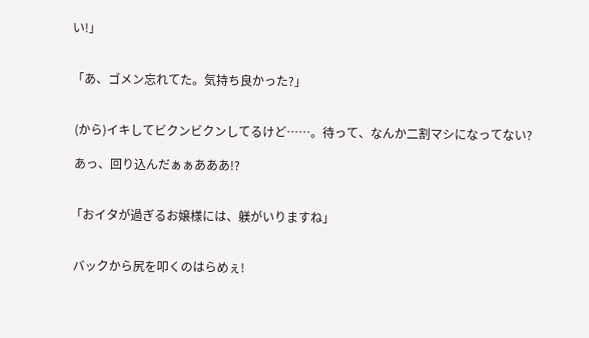い!」


「あ、ゴメン忘れてた。気持ち良かった?」


 (から)イキしてビクンビクンしてるけど……。待って、なんか二割マシになってない?

 あっ、回り込んだぁぁあああ!?


「おイタが過ぎるお嬢様には、躾がいりますね」


 バックから尻を叩くのはらめぇ!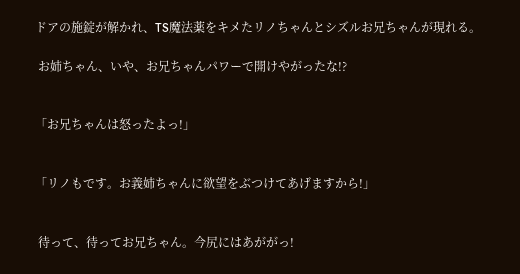ドアの施錠が解かれ、TS魔法薬をキメたリノちゃんとシズルお兄ちゃんが現れる。

 お姉ちゃん、いや、お兄ちゃんパワーで開けやがったな!?


「お兄ちゃんは怒ったよっ!」


「リノもです。お義姉ちゃんに欲望をぶつけてあげますから!」


 待って、待ってお兄ちゃん。今尻にはあががっ!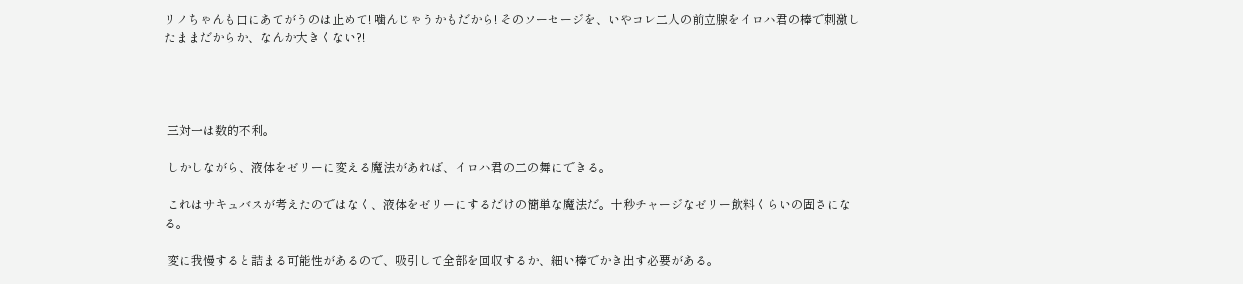リノちゃんも口にあてがうのは止めて! 噛んじゃうかもだから! そのソーセージを、いやコレ二人の前立腺をイロハ君の棒で刺激したままだからか、なんか大きくない?!




 三対一は数的不利。

 しかしながら、液体をゼリーに変える魔法があれば、イロハ君の二の舞にできる。

 これはサキュバスが考えたのではなく、液体をゼリーにするだけの簡単な魔法だ。十秒チャージなゼリー飲料くらいの固さになる。

 変に我慢すると詰まる可能性があるので、吸引して全部を回収するか、細い棒でかき出す必要がある。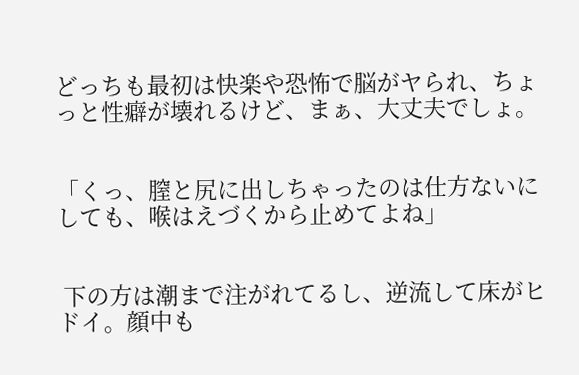どっちも最初は快楽や恐怖で脳がヤられ、ちょっと性癖が壊れるけど、まぁ、大丈夫でしょ。


「くっ、膣と尻に出しちゃったのは仕方ないにしても、喉はえづくから止めてよね」


 下の方は潮まで注がれてるし、逆流して床がヒドイ。顔中も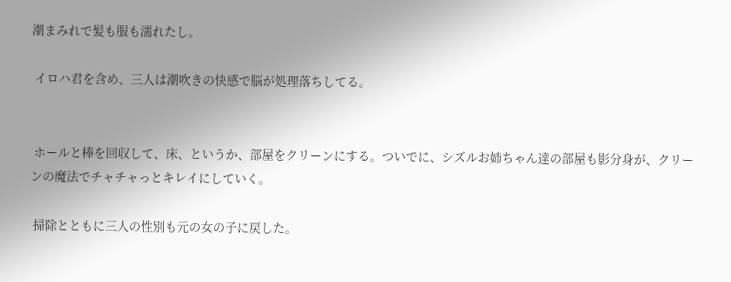潮まみれで髪も服も濡れたし。

 イロハ君を含め、三人は潮吹きの快感で脳が処理落ちしてる。


 ホールと棒を回収して、床、というか、部屋をクリーンにする。ついでに、シズルお姉ちゃん達の部屋も影分身が、クリーンの魔法でチャチャっとキレイにしていく。

 掃除とともに三人の性別も元の女の子に戻した。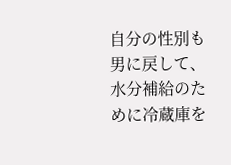自分の性別も男に戻して、水分補給のために冷蔵庫を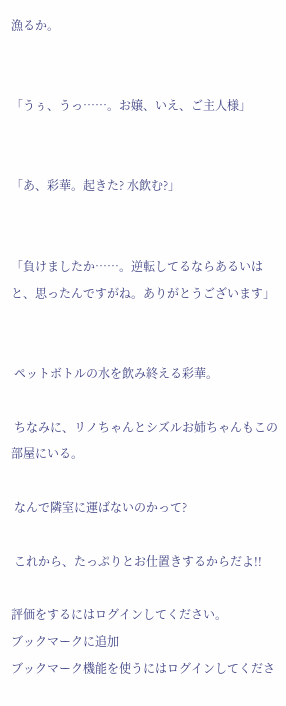漁るか。


「うぅ、うっ……。お嬢、いえ、ご主人様」


「あ、彩華。起きた? 水飲む?」


「負けましたか……。逆転してるならあるいはと、思ったんですがね。ありがとうございます」


 ペットボトルの水を飲み終える彩華。

 ちなみに、リノちゃんとシズルお姉ちゃんもこの部屋にいる。

 なんで隣室に運ばないのかって?

 これから、たっぷりとお仕置きするからだよ!!

評価をするにはログインしてください。
ブックマークに追加
ブックマーク機能を使うにはログインしてくださ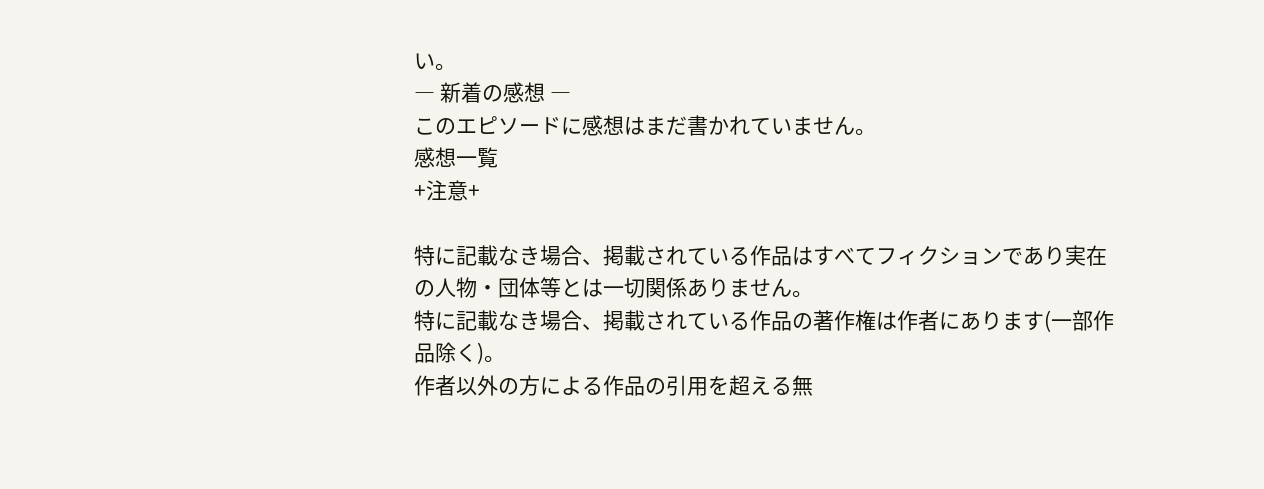い。
― 新着の感想 ―
このエピソードに感想はまだ書かれていません。
感想一覧
+注意+

特に記載なき場合、掲載されている作品はすべてフィクションであり実在の人物・団体等とは一切関係ありません。
特に記載なき場合、掲載されている作品の著作権は作者にあります(一部作品除く)。
作者以外の方による作品の引用を超える無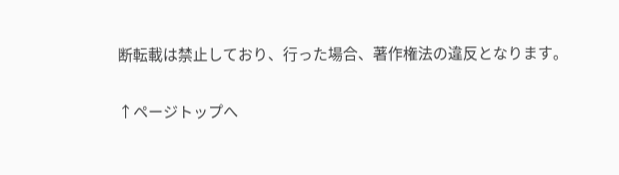断転載は禁止しており、行った場合、著作権法の違反となります。

↑ページトップへ